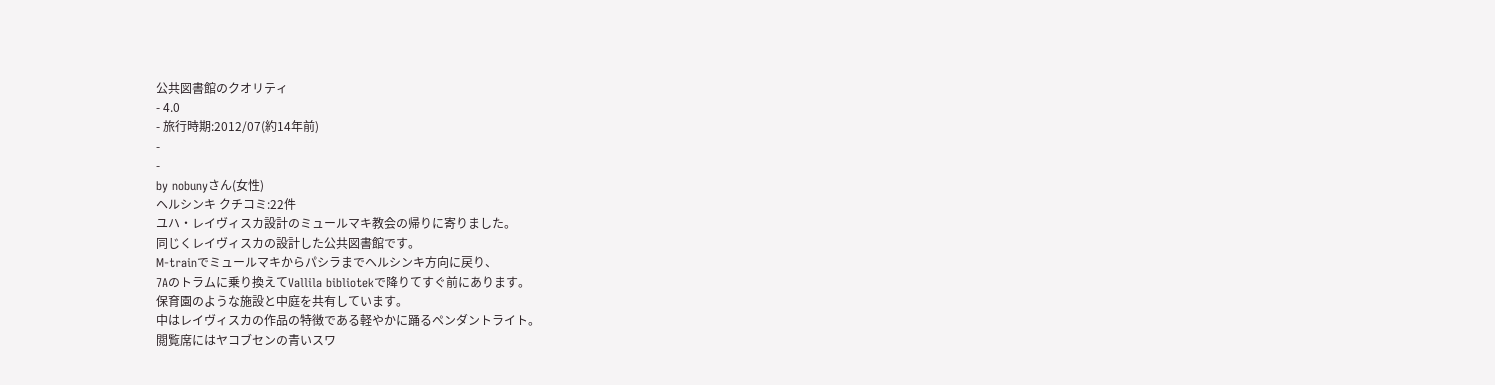公共図書館のクオリティ
- 4.0
- 旅行時期:2012/07(約14年前)
-
-
by nobunyさん(女性)
ヘルシンキ クチコミ:22件
ユハ・レイヴィスカ設計のミュールマキ教会の帰りに寄りました。
同じくレイヴィスカの設計した公共図書館です。
M-trainでミュールマキからパシラまでヘルシンキ方向に戻り、
7Aのトラムに乗り換えてVallila bibliotekで降りてすぐ前にあります。
保育園のような施設と中庭を共有しています。
中はレイヴィスカの作品の特徴である軽やかに踊るペンダントライト。
閲覧席にはヤコブセンの青いスワ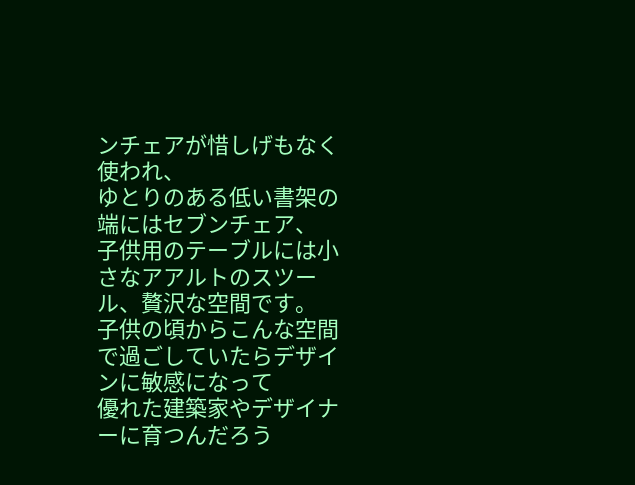ンチェアが惜しげもなく使われ、
ゆとりのある低い書架の端にはセブンチェア、
子供用のテーブルには小さなアアルトのスツール、贅沢な空間です。
子供の頃からこんな空間で過ごしていたらデザインに敏感になって
優れた建築家やデザイナーに育つんだろう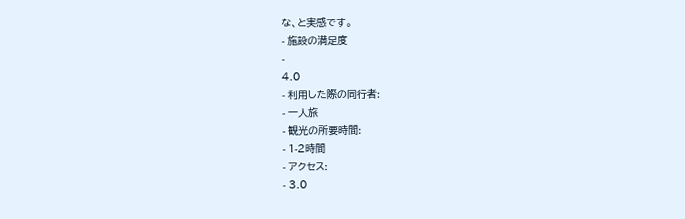な、と実感です。
- 施設の満足度
-
4.0
- 利用した際の同行者:
- 一人旅
- 観光の所要時間:
- 1-2時間
- アクセス:
- 3.0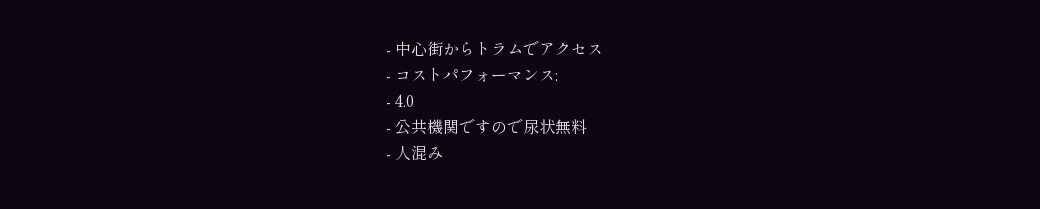- 中心街からトラムでアクセス
- コストパフォーマンス:
- 4.0
- 公共機関ですので尿状無料
- 人混み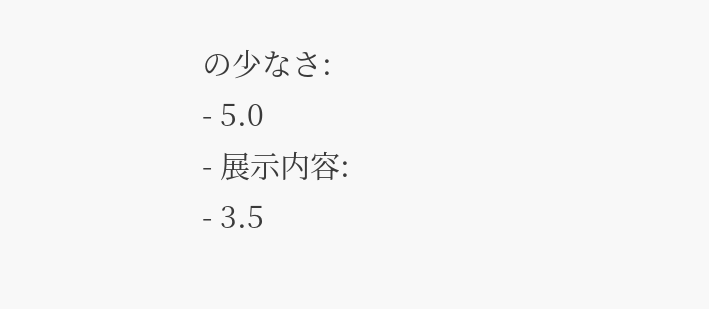の少なさ:
- 5.0
- 展示内容:
- 3.5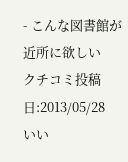- こんな図書館が近所に欲しい
クチコミ投稿日:2013/05/28
いい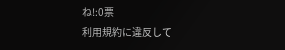ね!:0票
利用規約に違反して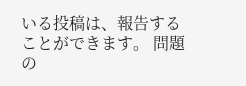いる投稿は、報告することができます。 問題の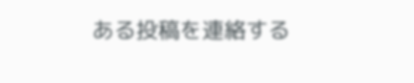ある投稿を連絡する